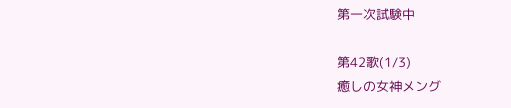第一次試験中

第42歌(1/3)
癒しの女神メング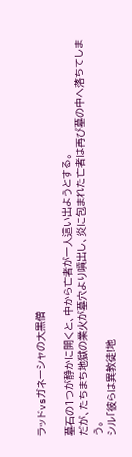ラッドvsガネーシャの大黒僧

墓石の1つが静かに開くと、中から亡者が一人這い出ようとする。
だが、たちまち地獄の業火が墓穴より噴出し、炎に包まれた亡者は再び墓の中へ落ちてしまう。
シル「彼らは異教徒!地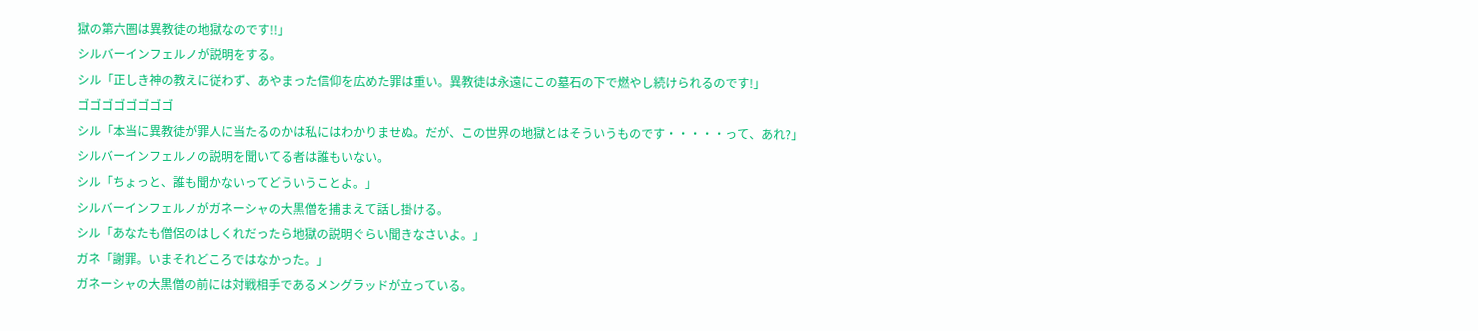獄の第六圏は異教徒の地獄なのです!!」
シルバーインフェルノが説明をする。
シル「正しき神の教えに従わず、あやまった信仰を広めた罪は重い。異教徒は永遠にこの墓石の下で燃やし続けられるのです!」
ゴゴゴゴゴゴゴゴ
シル「本当に異教徒が罪人に当たるのかは私にはわかりませぬ。だが、この世界の地獄とはそういうものです・・・・・って、あれ?」
シルバーインフェルノの説明を聞いてる者は誰もいない。
シル「ちょっと、誰も聞かないってどういうことよ。」
シルバーインフェルノがガネーシャの大黒僧を捕まえて話し掛ける。
シル「あなたも僧侶のはしくれだったら地獄の説明ぐらい聞きなさいよ。」
ガネ「謝罪。いまそれどころではなかった。」
ガネーシャの大黒僧の前には対戦相手であるメングラッドが立っている。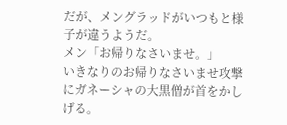だが、メングラッドがいつもと様子が違うようだ。
メン「お帰りなさいませ。」
いきなりのお帰りなさいませ攻撃にガネーシャの大黒僧が首をかしげる。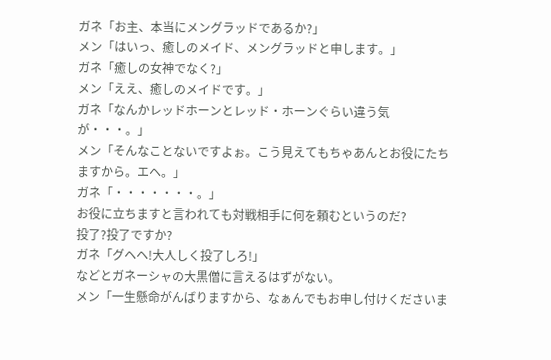ガネ「お主、本当にメングラッドであるか?」
メン「はいっ、癒しのメイド、メングラッドと申します。」
ガネ「癒しの女神でなく?」
メン「ええ、癒しのメイドです。」
ガネ「なんかレッドホーンとレッド・ホーンぐらい違う気が・・・。」
メン「そんなことないですよぉ。こう見えてもちゃあんとお役にたちますから。エヘ。」
ガネ「・・・・・・・。」
お役に立ちますと言われても対戦相手に何を頼むというのだ?
投了?投了ですか?
ガネ「グヘヘ!大人しく投了しろ!」
などとガネーシャの大黒僧に言えるはずがない。
メン「一生懸命がんばりますから、なぁんでもお申し付けくださいま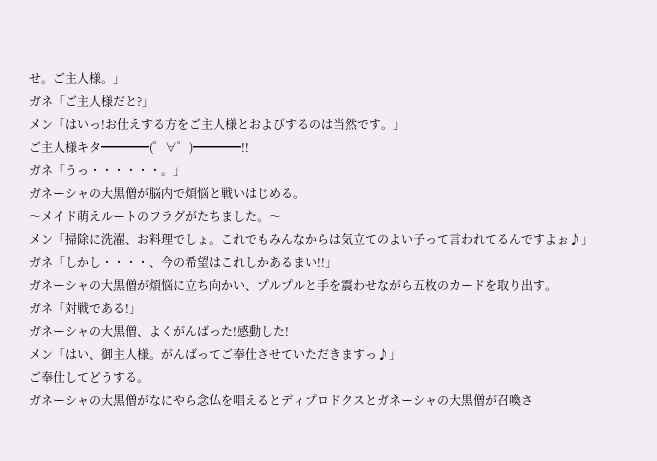せ。ご主人様。」
ガネ「ご主人様だと?」
メン「はいっ!お仕えする方をご主人様とおよびするのは当然です。」
ご主人様キタ━━━━(゜∀゜)━━━━!!
ガネ「うっ・・・・・・。」
ガネーシャの大黒僧が脳内で煩悩と戦いはじめる。
〜メイド萌えルートのフラグがたちました。〜
メン「掃除に洗濯、お料理でしょ。これでもみんなからは気立てのよい子って言われてるんですよぉ♪」
ガネ「しかし・・・・、今の希望はこれしかあるまい!!」
ガネーシャの大黒僧が煩悩に立ち向かい、プルプルと手を震わせながら五枚のカードを取り出す。
ガネ「対戦である!」
ガネーシャの大黒僧、よくがんばった!感動した!
メン「はい、御主人様。がんばってご奉仕させていただきますっ♪」
ご奉仕してどうする。
ガネーシャの大黒僧がなにやら念仏を唱えるとディプロドクスとガネーシャの大黒僧が召喚さ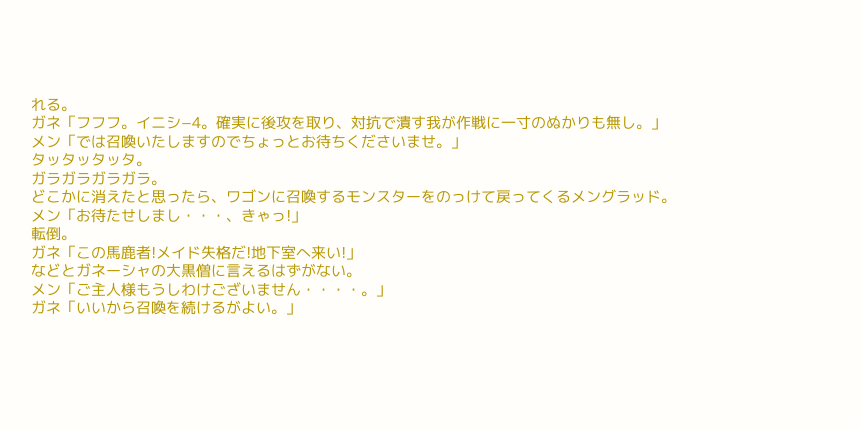れる。
ガネ「フフフ。イニシ−4。確実に後攻を取り、対抗で潰す我が作戦に一寸のぬかりも無し。」
メン「では召喚いたしますのでちょっとお待ちくださいませ。」
タッタッタッタ。
ガラガラガラガラ。
どこかに消えたと思ったら、ワゴンに召喚するモンスターをのっけて戻ってくるメングラッド。
メン「お待たせしまし・・・、きゃっ!」
転倒。
ガネ「この馬鹿者!メイド失格だ!地下室へ来い!」
などとガネーシャの大黒僧に言えるはずがない。
メン「ご主人様もうしわけございません・・・・。」
ガネ「いいから召喚を続けるがよい。」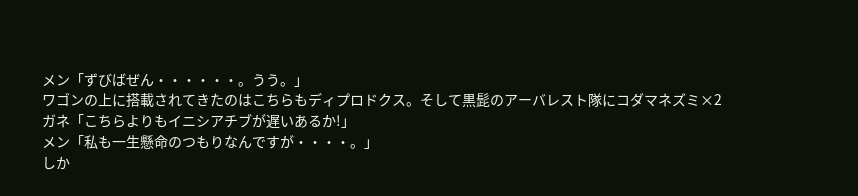メン「ずびばぜん・・・・・・。うう。」
ワゴンの上に搭載されてきたのはこちらもディプロドクス。そして黒髭のアーバレスト隊にコダマネズミ×2
ガネ「こちらよりもイニシアチブが遅いあるか!」
メン「私も一生懸命のつもりなんですが・・・・。」
しか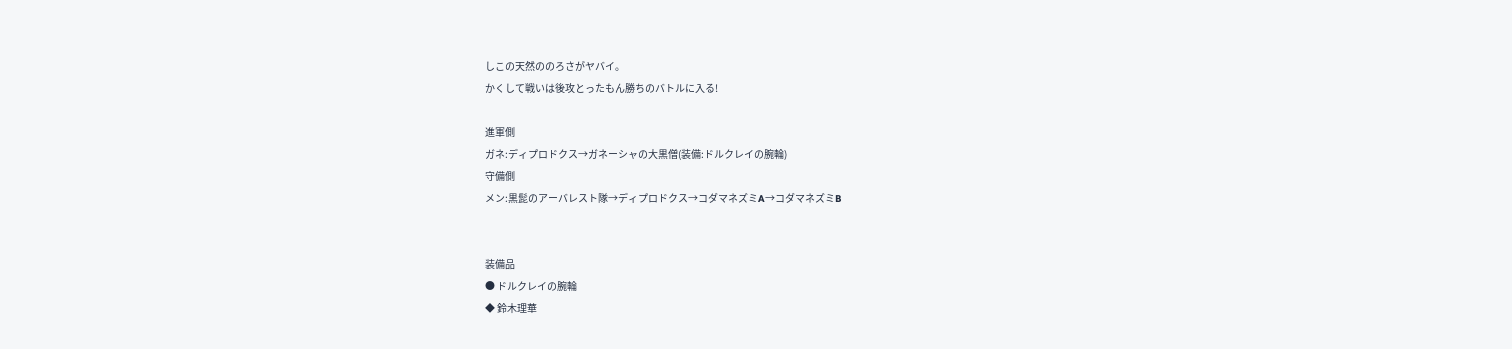しこの天然ののろさがヤバイ。
かくして戦いは後攻とったもん勝ちのバトルに入る!

進軍側
ガネ:ディプロドクス→ガネーシャの大黒僧(装備:ドルクレイの腕輪)
守備側
メン:黒髭のアーバレスト隊→ディプロドクス→コダマネズミA→コダマネズミB


装備品
● ドルクレイの腕輪
◆ 鈴木理華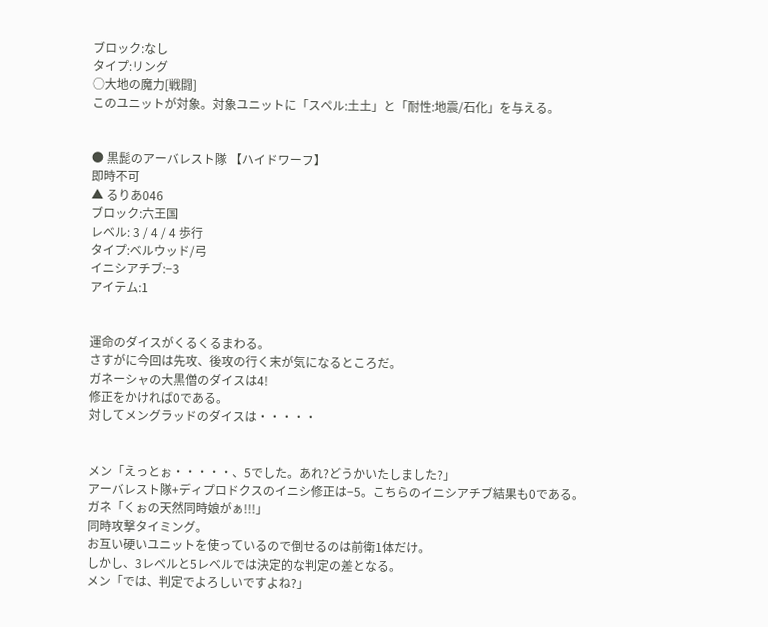ブロック:なし
タイプ:リング
○大地の魔力[戦闘]
このユニットが対象。対象ユニットに「スペル:土土」と「耐性:地震/石化」を与える。


● 黒髭のアーバレスト隊 【ハイドワーフ】
即時不可
▲ るりあ046
ブロック:六王国
レベル: 3 / 4 / 4 歩行
タイプ:ベルウッド/弓
イニシアチブ:−3
アイテム:1


運命のダイスがくるくるまわる。
さすがに今回は先攻、後攻の行く末が気になるところだ。
ガネーシャの大黒僧のダイスは4!
修正をかければ0である。
対してメングラッドのダイスは・・・・・


メン「えっとぉ・・・・・、5でした。あれ?どうかいたしました?」
アーバレスト隊+ディプロドクスのイニシ修正は−5。こちらのイニシアチブ結果も0である。
ガネ「くぉの天然同時娘がぁ!!!」
同時攻撃タイミング。
お互い硬いユニットを使っているので倒せるのは前衛1体だけ。
しかし、3レベルと5レベルでは決定的な判定の差となる。
メン「では、判定でよろしいですよね?」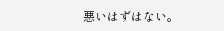悪いはずはない。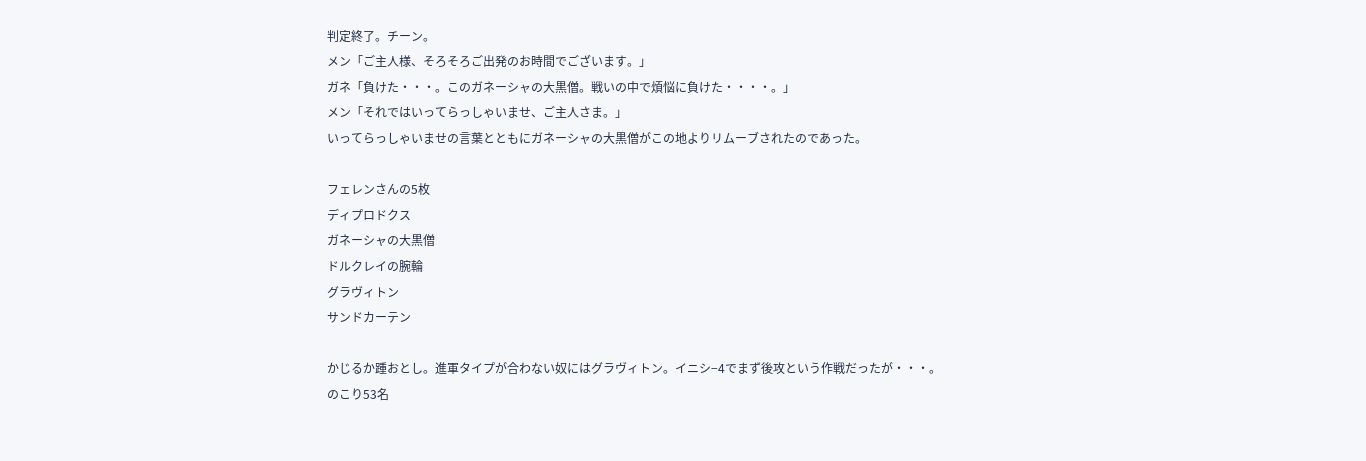判定終了。チーン。
メン「ご主人様、そろそろご出発のお時間でございます。」
ガネ「負けた・・・。このガネーシャの大黒僧。戦いの中で煩悩に負けた・・・・。」
メン「それではいってらっしゃいませ、ご主人さま。」
いってらっしゃいませの言葉とともにガネーシャの大黒僧がこの地よりリムーブされたのであった。

フェレンさんの5枚
ディプロドクス
ガネーシャの大黒僧
ドルクレイの腕輪
グラヴィトン
サンドカーテン

かじるか踵おとし。進軍タイプが合わない奴にはグラヴィトン。イニシ−4でまず後攻という作戦だったが・・・。
のこり53名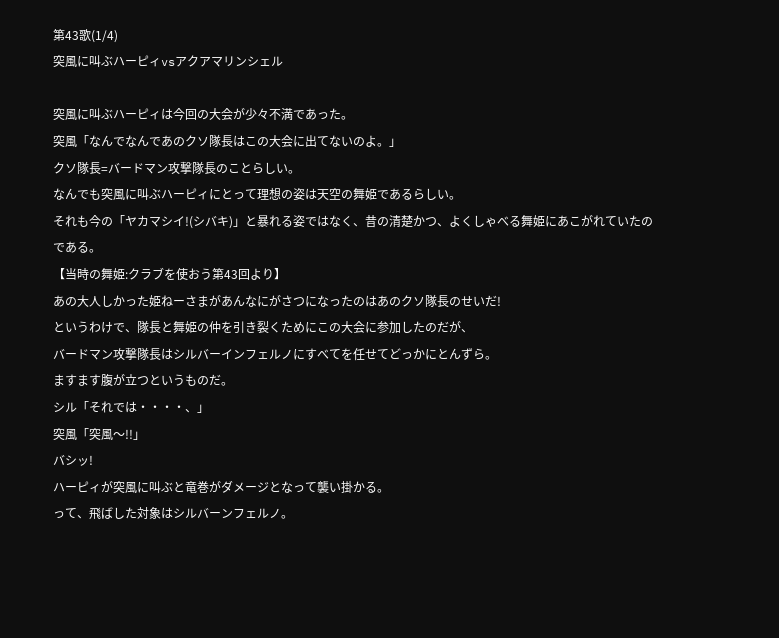第43歌(1/4)
突風に叫ぶハーピィvsアクアマリンシェル

突風に叫ぶハーピィは今回の大会が少々不満であった。
突風「なんでなんであのクソ隊長はこの大会に出てないのよ。」
クソ隊長=バードマン攻撃隊長のことらしい。
なんでも突風に叫ぶハーピィにとって理想の姿は天空の舞姫であるらしい。
それも今の「ヤカマシイ!(シバキ)」と暴れる姿ではなく、昔の清楚かつ、よくしゃべる舞姫にあこがれていたのである。
【当時の舞姫:クラブを使おう第43回より】
あの大人しかった姫ねーさまがあんなにがさつになったのはあのクソ隊長のせいだ!
というわけで、隊長と舞姫の仲を引き裂くためにこの大会に参加したのだが、
バードマン攻撃隊長はシルバーインフェルノにすべてを任せてどっかにとんずら。
ますます腹が立つというものだ。
シル「それでは・・・・、」
突風「突風〜!!」
バシッ!
ハーピィが突風に叫ぶと竜巻がダメージとなって襲い掛かる。
って、飛ばした対象はシルバーンフェルノ。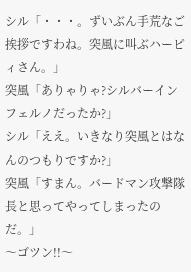シル「・・・。ずいぶん手荒なご挨拶ですわね。突風に叫ぶハーピィさん。」
突風「ありゃりゃ?シルバーインフェルノだったか?」
シル「ええ。いきなり突風とはなんのつもりですか?」
突風「すまん。バードマン攻撃隊長と思ってやってしまったのだ。」
〜ゴツン!!〜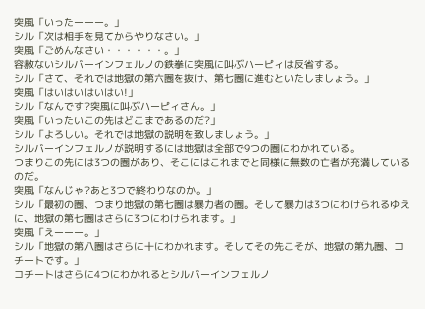突風「いったーーー。」
シル「次は相手を見てからやりなさい。」
突風「ごめんなさい・・・・・・。」
容赦ないシルバーインフェルノの鉄拳に突風に叫ぶハーピィは反省する。
シル「さて、それでは地獄の第六圏を抜け、第七圏に進むといたしましょう。」
突風「はいはいはいはい!」
シル「なんです?突風に叫ぶハーピィさん。」
突風「いったいこの先はどこまであるのだ?」
シル「よろしい。それでは地獄の説明を致しましょう。」
シルバーインフェルノが説明するには地獄は全部で9つの圏にわかれている。
つまりこの先には3つの圏があり、そこにはこれまでと同様に無数の亡者が充満しているのだ。
突風「なんじゃ?あと3つで終わりなのか。」
シル「最初の圏、つまり地獄の第七圏は暴力者の圏。そして暴力は3つにわけられるゆえに、地獄の第七圏はさらに3つにわけられます。」
突風「えーーー。」
シル「地獄の第八圏はさらに十にわかれます。そしてその先こそが、地獄の第九圏、コチートです。」
コチートはさらに4つにわかれるとシルバーインフェルノ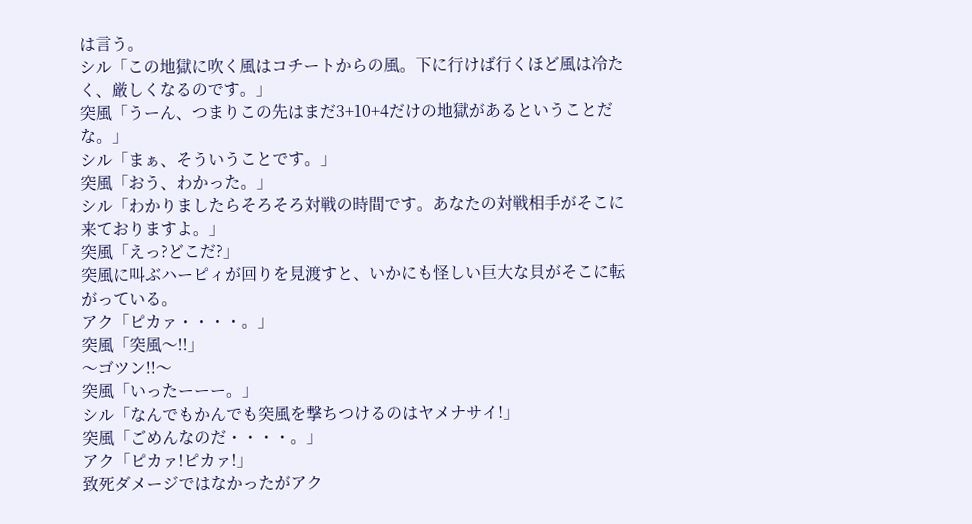は言う。
シル「この地獄に吹く風はコチートからの風。下に行けば行くほど風は冷たく、厳しくなるのです。」
突風「うーん、つまりこの先はまだ3+10+4だけの地獄があるということだな。」
シル「まぁ、そういうことです。」
突風「おう、わかった。」
シル「わかりましたらそろそろ対戦の時間です。あなたの対戦相手がそこに来ておりますよ。」
突風「えっ?どこだ?」
突風に叫ぶハーピィが回りを見渡すと、いかにも怪しい巨大な貝がそこに転がっている。
アク「ピカァ・・・・。」
突風「突風〜!!」
〜ゴツン!!〜
突風「いったーーー。」
シル「なんでもかんでも突風を撃ちつけるのはヤメナサイ!」
突風「ごめんなのだ・・・・。」
アク「ピカァ!ピカァ!」
致死ダメージではなかったがアク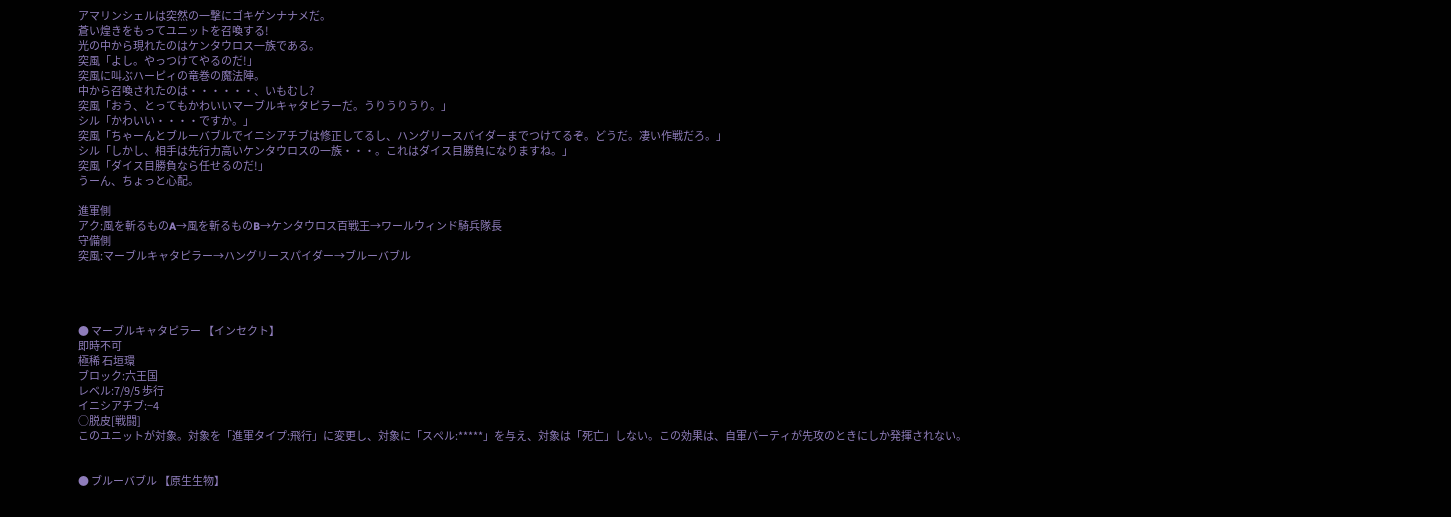アマリンシェルは突然の一撃にゴキゲンナナメだ。
蒼い煌きをもってユニットを召喚する!
光の中から現れたのはケンタウロス一族である。
突風「よし。やっつけてやるのだ!」
突風に叫ぶハーピィの竜巻の魔法陣。
中から召喚されたのは・・・・・・、いもむし?
突風「おう、とってもかわいいマーブルキャタピラーだ。うりうりうり。」
シル「かわいい・・・・ですか。」
突風「ちゃーんとブルーバブルでイニシアチブは修正してるし、ハングリースパイダーまでつけてるぞ。どうだ。凄い作戦だろ。」
シル「しかし、相手は先行力高いケンタウロスの一族・・・。これはダイス目勝負になりますね。」
突風「ダイス目勝負なら任せるのだ!」
うーん、ちょっと心配。

進軍側
アク:風を斬るものA→風を斬るものB→ケンタウロス百戦王→ワールウィンド騎兵隊長
守備側
突風:マーブルキャタピラー→ハングリースパイダー→ブルーバブル




● マーブルキャタピラー 【インセクト】
即時不可
極稀 石垣環
ブロック:六王国
レベル:7/9/5 歩行
イニシアチブ:−4
○脱皮[戦闘]
このユニットが対象。対象を「進軍タイプ:飛行」に変更し、対象に「スペル:*****」を与え、対象は「死亡」しない。この効果は、自軍パーティが先攻のときにしか発揮されない。


● ブルーバブル 【原生生物】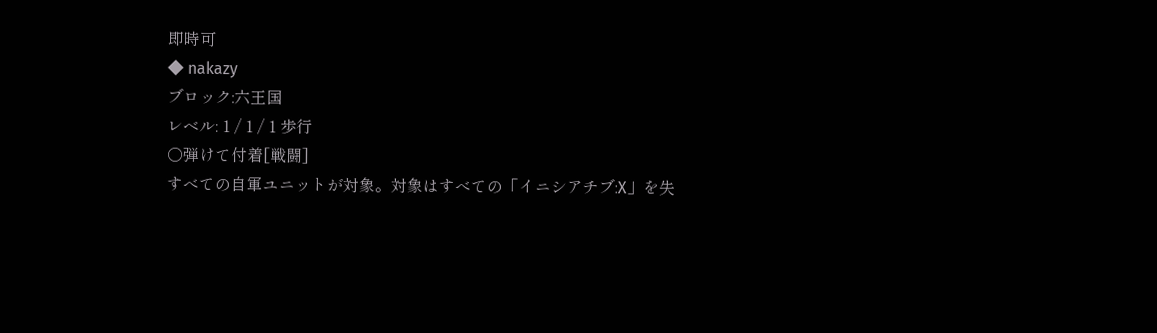即時可
◆ nakazy
ブロック:六王国
レベル: 1 / 1 / 1 歩行
○弾けて付着[戦闘]
すべての自軍ユニットが対象。対象はすべての「イニシアチブ:X」を失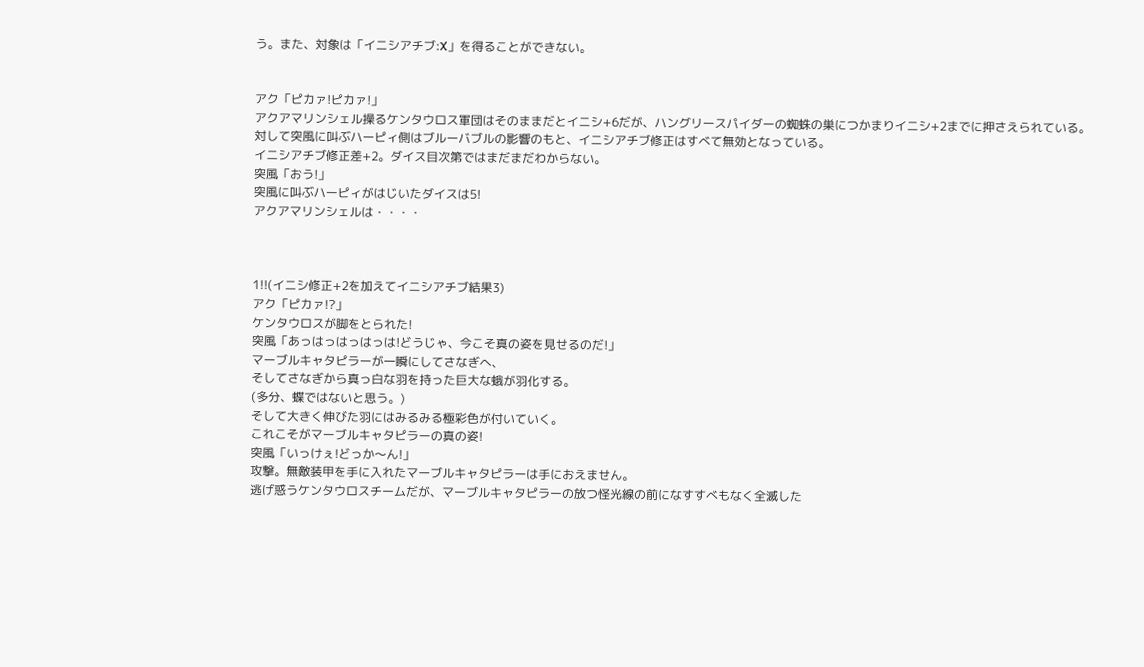う。また、対象は「イニシアチブ:X」を得ることができない。


アク「ピカァ!ピカァ!」
アクアマリンシェル操るケンタウロス軍団はそのままだとイニシ+6だが、ハングリースパイダーの蜘蛛の巣につかまりイニシ+2までに押さえられている。
対して突風に叫ぶハーピィ側はブルーバブルの影響のもと、イニシアチブ修正はすべて無効となっている。
イニシアチブ修正差+2。ダイス目次第ではまだまだわからない。
突風「おう!」
突風に叫ぶハーピィがはじいたダイスは5!
アクアマリンシェルは・・・・



1!!(イニシ修正+2を加えてイニシアチブ結果3)
アク「ピカァ!?」
ケンタウロスが脚をとられた!
突風「あっはっはっはっは!どうじゃ、今こそ真の姿を見せるのだ!」
マーブルキャタピラーが一瞬にしてさなぎへ、
そしてさなぎから真っ白な羽を持った巨大な蛾が羽化する。
(多分、蝶ではないと思う。)
そして大きく伸びた羽にはみるみる極彩色が付いていく。
これこそがマーブルキャタピラーの真の姿!
突風「いっけぇ!どっか〜ん!」
攻撃。無敵装甲を手に入れたマーブルキャタピラーは手におえません。
逃げ惑うケンタウロスチームだが、マーブルキャタピラーの放つ怪光線の前になすすべもなく全滅した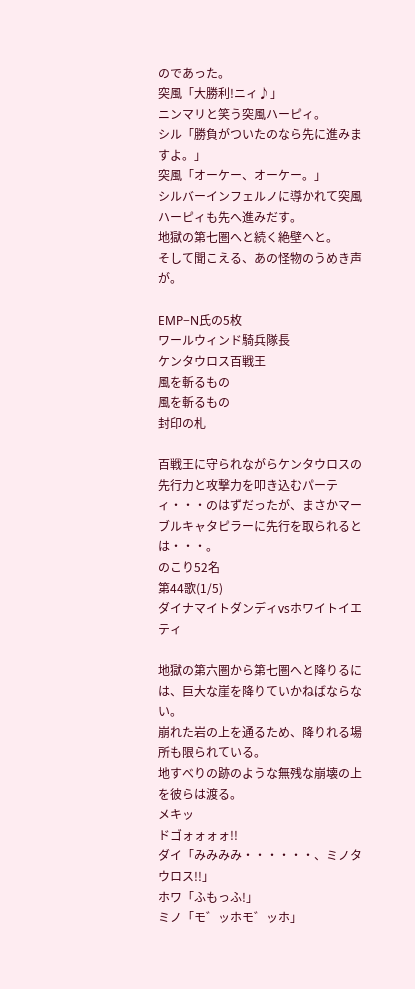のであった。
突風「大勝利!ニィ♪」
ニンマリと笑う突風ハーピィ。
シル「勝負がついたのなら先に進みますよ。」
突風「オーケー、オーケー。」
シルバーインフェルノに導かれて突風ハーピィも先へ進みだす。
地獄の第七圏へと続く絶壁へと。
そして聞こえる、あの怪物のうめき声が。

EMP−N氏の5枚
ワールウィンド騎兵隊長
ケンタウロス百戦王
風を斬るもの
風を斬るもの
封印の札

百戦王に守られながらケンタウロスの先行力と攻撃力を叩き込むパーティ・・・のはずだったが、まさかマーブルキャタピラーに先行を取られるとは・・・。
のこり52名
第44歌(1/5)
ダイナマイトダンディvsホワイトイエティ

地獄の第六圏から第七圏へと降りるには、巨大な崖を降りていかねばならない。
崩れた岩の上を通るため、降りれる場所も限られている。
地すべりの跡のような無残な崩壊の上を彼らは渡る。
メキッ
ドゴォォォォ!!
ダイ「みみみみ・・・・・・、ミノタウロス!!」
ホワ「ふもっふ!」
ミノ「モ゛ッホモ゛ッホ」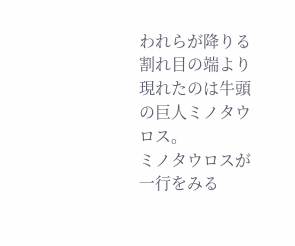われらが降りる割れ目の端より現れたのは牛頭の巨人ミノタウロス。
ミノタウロスが一行をみる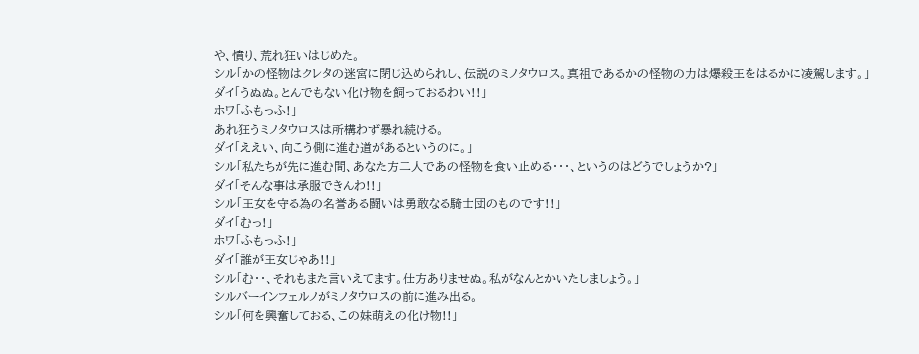や、憤り、荒れ狂いはじめた。
シル「かの怪物はクレタの迷宮に閉じ込められし、伝説のミノタウロス。真祖であるかの怪物の力は爆殺王をはるかに凌駕します。」
ダイ「うぬぬ。とんでもない化け物を飼っておるわい!!」
ホワ「ふもっふ!」
あれ狂うミノタウロスは所構わず暴れ続ける。
ダイ「ええい、向こう側に進む道があるというのに。」
シル「私たちが先に進む間、あなた方二人であの怪物を食い止める・・・、というのはどうでしょうか?」
ダイ「そんな事は承服できんわ!!」
シル「王女を守る為の名誉ある闘いは勇敢なる騎士団のものです!!」
ダイ「むっ!」
ホワ「ふもっふ!」
ダイ「誰が王女じゃあ!!」
シル「む・・、それもまた言いえてます。仕方ありませぬ。私がなんとかいたしましょう。」
シルバーインフェルノがミノタウロスの前に進み出る。
シル「何を興奮しておる、この妹萌えの化け物!!」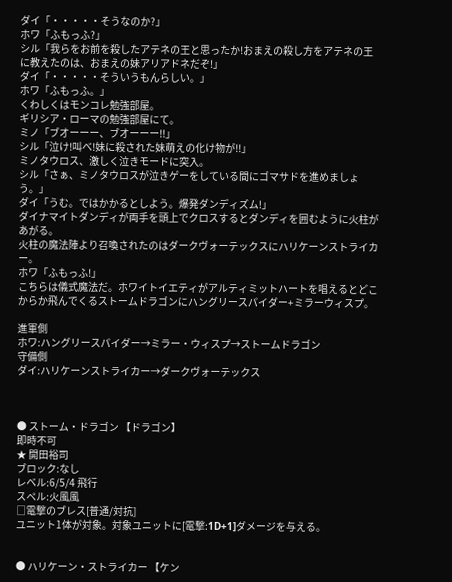ダイ「・・・・・そうなのか?」
ホワ「ふもっふ?」
シル「我らをお前を殺したアテネの王と思ったか!おまえの殺し方をアテネの王に教えたのは、おまえの妹アリアドネだぞ!」
ダイ「・・・・・そういうもんらしい。」
ホワ「ふもっふ。」
くわしくはモンコレ勉強部屋。
ギリシア・ローマの勉強部屋にて。
ミノ「ブオーーー、ブオーーー!!」
シル「泣け!叫べ!妹に殺された妹萌えの化け物が!!」
ミノタウロス、激しく泣きモードに突入。
シル「さぁ、ミノタウロスが泣きゲーをしている間にゴマサドを進めましょう。」
ダイ「うむ。ではかかるとしよう。爆発ダンディズム!」
ダイナマイトダンディが両手を頭上でクロスするとダンディを囲むように火柱があがる。
火柱の魔法陣より召喚されたのはダークヴォーテックスにハリケーンストライカー。
ホワ「ふもっふ!」
こちらは儀式魔法だ。ホワイトイエティがアルティミットハートを唱えるとどこからか飛んでくるストームドラゴンにハングリースパイダー+ミラーウィスプ。

進軍側
ホワ:ハングリースパイダー→ミラー・ウィスプ→ストームドラゴン
守備側
ダイ:ハリケーンストライカー→ダークヴォーテックス



● ストーム・ドラゴン 【ドラゴン】
即時不可
★ 開田裕司
ブロック:なし
レベル:6/5/4 飛行
スペル:火風風
□電撃のブレス[普通/対抗]
ユニット1体が対象。対象ユニットに[電撃:1D+1]ダメージを与える。


● ハリケーン・ストライカー 【ケン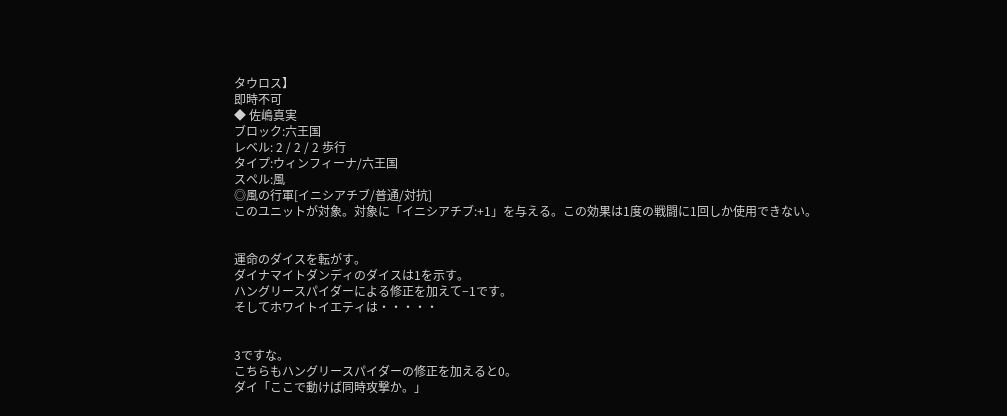タウロス】
即時不可
◆ 佐嶋真実
ブロック:六王国
レベル: 2 / 2 / 2 歩行
タイプ:ウィンフィーナ/六王国
スペル:風
◎風の行軍[イニシアチブ/普通/対抗]
このユニットが対象。対象に「イニシアチブ:+1」を与える。この効果は1度の戦闘に1回しか使用できない。


運命のダイスを転がす。
ダイナマイトダンディのダイスは1を示す。
ハングリースパイダーによる修正を加えて−1です。
そしてホワイトイエティは・・・・・


3ですな。
こちらもハングリースパイダーの修正を加えると0。
ダイ「ここで動けば同時攻撃か。」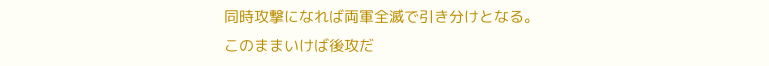同時攻撃になれば両軍全滅で引き分けとなる。
このままいけば後攻だ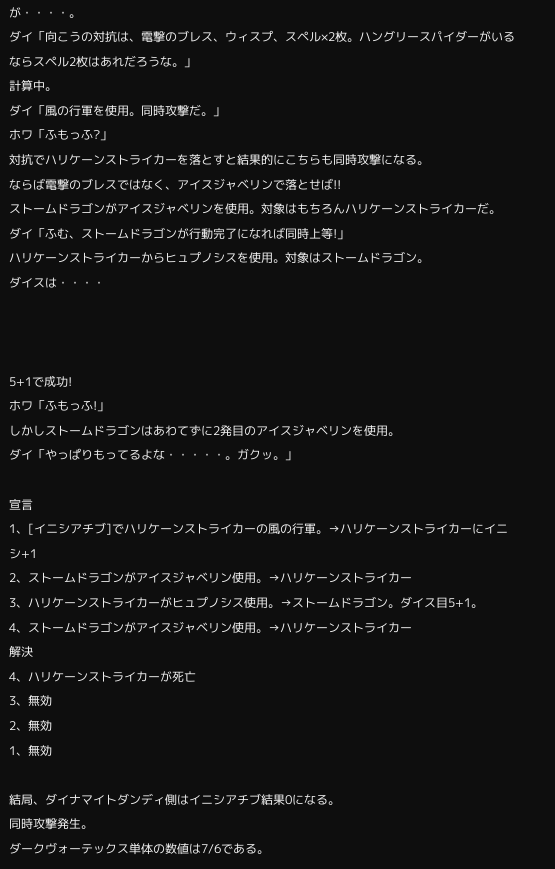が・・・・。
ダイ「向こうの対抗は、電撃のブレス、ウィスプ、スペル×2枚。ハングリースパイダーがいるならスペル2枚はあれだろうな。」
計算中。
ダイ「風の行軍を使用。同時攻撃だ。」
ホワ「ふもっふ?」
対抗でハリケーンストライカーを落とすと結果的にこちらも同時攻撃になる。
ならば電撃のブレスではなく、アイスジャベリンで落とせば!!
ストームドラゴンがアイスジャベリンを使用。対象はもちろんハリケーンストライカーだ。
ダイ「ふむ、ストームドラゴンが行動完了になれば同時上等!」
ハリケーンストライカーからヒュプノシスを使用。対象はストームドラゴン。
ダイスは・・・・



5+1で成功!
ホワ「ふもっふ!」
しかしストームドラゴンはあわてずに2発目のアイスジャベリンを使用。
ダイ「やっぱりもってるよな・・・・・。ガクッ。」

宣言
1、[イニシアチブ]でハリケーンストライカーの風の行軍。→ハリケーンストライカーにイニシ+1
2、ストームドラゴンがアイスジャベリン使用。→ハリケーンストライカー
3、ハリケーンストライカーがヒュプノシス使用。→ストームドラゴン。ダイス目5+1。
4、ストームドラゴンがアイスジャベリン使用。→ハリケーンストライカー
解決
4、ハリケーンストライカーが死亡
3、無効
2、無効
1、無効

結局、ダイナマイトダンディ側はイニシアチブ結果0になる。
同時攻撃発生。
ダークヴォーテックス単体の数値は7/6である。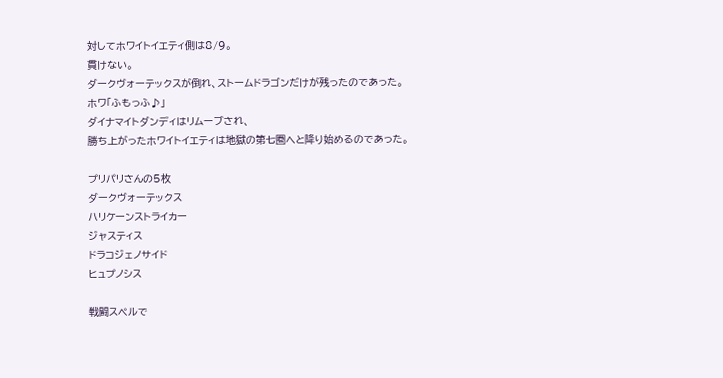対してホワイトイエティ側は8/9。
貫けない。
ダークヴォーテックスが倒れ、ストームドラゴンだけが残ったのであった。
ホワ「ふもっふ♪」
ダイナマイトダンディはリムーブされ、
勝ち上がったホワイトイエティは地獄の第七圏へと降り始めるのであった。

プリパリさんの5枚
ダークヴォーテックス
ハリケーンストライカー
ジャスティス
ドラコジェノサイド
ヒュプノシス

戦闘スペルで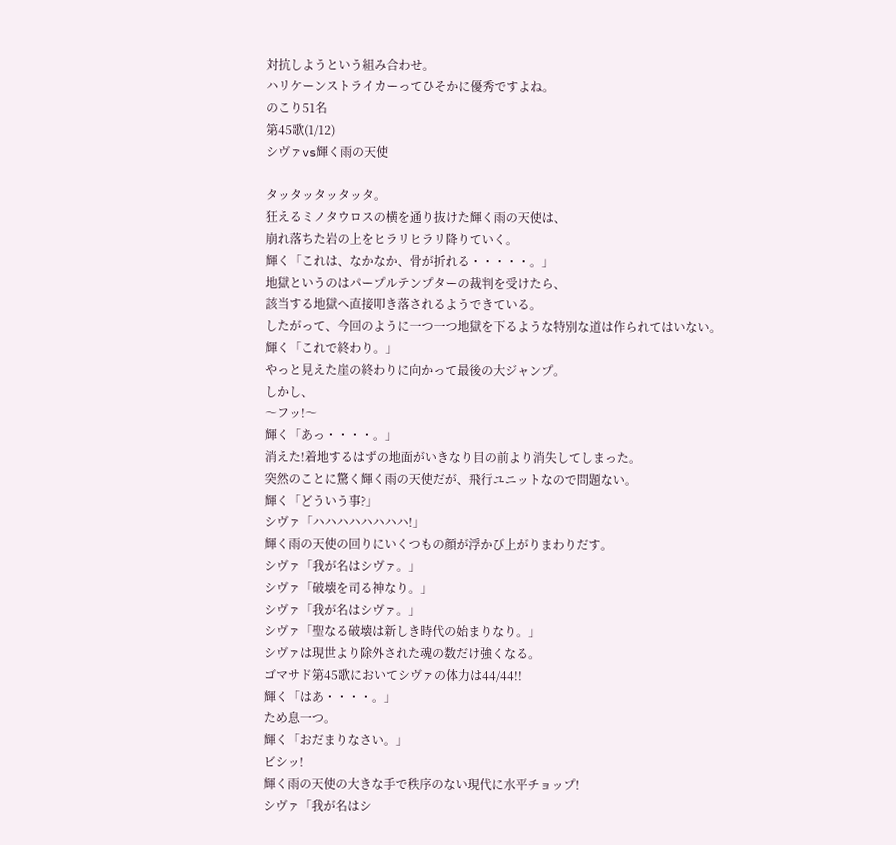対抗しようという組み合わせ。
ハリケーンストライカーってひそかに優秀ですよね。
のこり51名
第45歌(1/12)
シヴァvs輝く雨の天使

タッタッタッタッタ。
狂えるミノタウロスの横を通り抜けた輝く雨の天使は、
崩れ落ちた岩の上をヒラリヒラリ降りていく。
輝く「これは、なかなか、骨が折れる・・・・・。」
地獄というのはパープルテンプターの裁判を受けたら、
該当する地獄へ直接叩き落されるようできている。
したがって、今回のように一つ一つ地獄を下るような特別な道は作られてはいない。
輝く「これで終わり。」
やっと見えた崖の終わりに向かって最後の大ジャンプ。
しかし、
〜フッ!〜
輝く「あっ・・・・。」
消えた!着地するはずの地面がいきなり目の前より消失してしまった。
突然のことに驚く輝く雨の天使だが、飛行ユニットなので問題ない。
輝く「どういう事?」
シヴァ「ハハハハハハハハ!」
輝く雨の天使の回りにいくつもの顔が浮かび上がりまわりだす。
シヴァ「我が名はシヴァ。」
シヴァ「破壊を司る神なり。」
シヴァ「我が名はシヴァ。」
シヴァ「聖なる破壊は新しき時代の始まりなり。」
シヴァは現世より除外された魂の数だけ強くなる。
ゴマサド第45歌においてシヴァの体力は44/44!!
輝く「はあ・・・・。」
ため息一つ。
輝く「おだまりなさい。」
ビシッ!
輝く雨の天使の大きな手で秩序のない現代に水平チョップ!
シヴァ「我が名はシ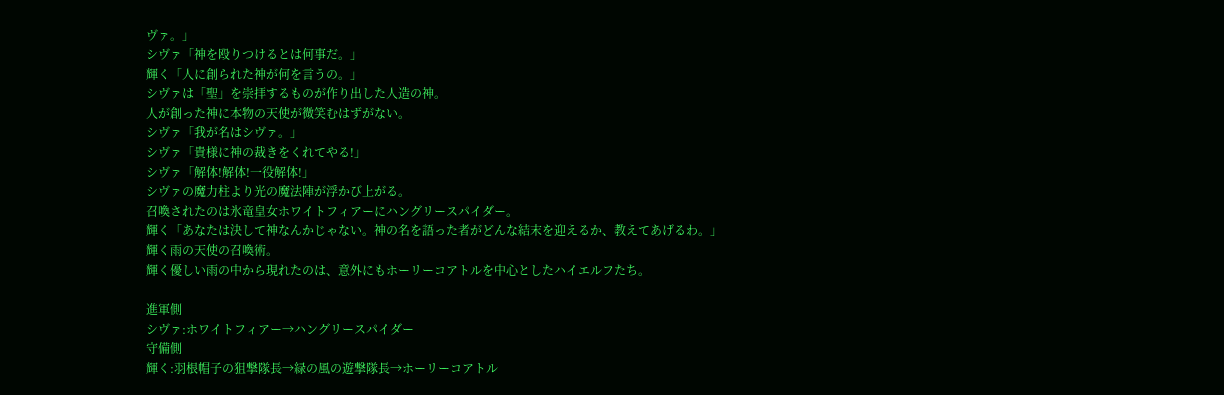ヴァ。」
シヴァ「神を殴りつけるとは何事だ。」
輝く「人に創られた神が何を言うの。」
シヴァは「聖」を崇拝するものが作り出した人造の神。
人が創った神に本物の天使が微笑むはずがない。
シヴァ「我が名はシヴァ。」
シヴァ「貴様に神の裁きをくれてやる!」
シヴァ「解体!解体!一役解体!」
シヴァの魔力柱より光の魔法陣が浮かび上がる。
召喚されたのは氷竜皇女ホワイトフィアーにハングリースパイダー。
輝く「あなたは決して神なんかじゃない。神の名を語った者がどんな結末を迎えるか、教えてあげるわ。」
輝く雨の天使の召喚術。
輝く優しい雨の中から現れたのは、意外にもホーリーコアトルを中心としたハイエルフたち。

進軍側
シヴァ:ホワイトフィアー→ハングリースパイダー
守備側
輝く:羽根帽子の狙撃隊長→緑の風の遊撃隊長→ホーリーコアトル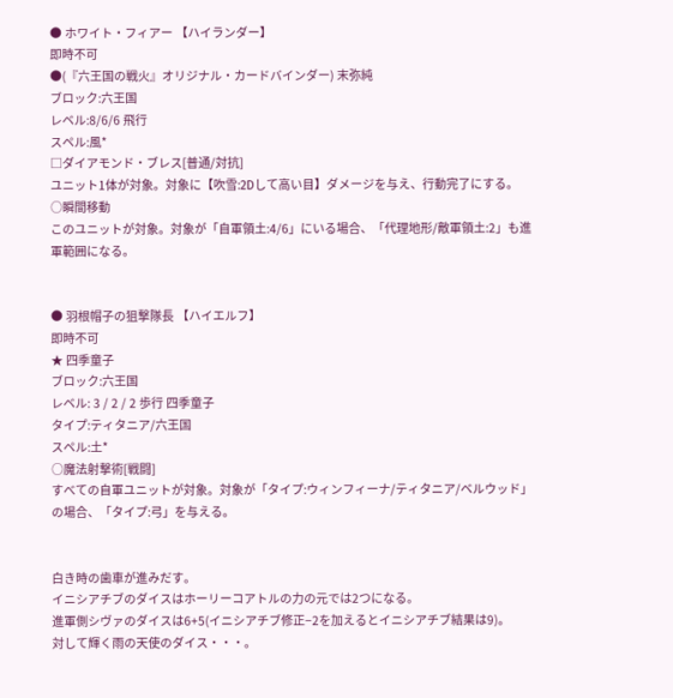● ホワイト・フィアー 【ハイランダー】
即時不可
●(『六王国の戦火』オリジナル・カードバインダー) 末弥純
ブロック:六王国
レベル:8/6/6 飛行
スペル:風*
□ダイアモンド・ブレス[普通/対抗]
ユニット1体が対象。対象に【吹雪:2Dして高い目】ダメージを与え、行動完了にする。
○瞬間移動
このユニットが対象。対象が「自軍領土:4/6」にいる場合、「代理地形/敵軍領土:2」も進軍範囲になる。


● 羽根帽子の狙撃隊長 【ハイエルフ】
即時不可
★ 四季童子
ブロック:六王国
レベル: 3 / 2 / 2 歩行 四季童子
タイプ:ティタニア/六王国
スペル:土*
○魔法射撃術[戦闘]
すべての自軍ユニットが対象。対象が「タイプ:ウィンフィーナ/ティタニア/ベルウッド」の場合、「タイプ:弓」を与える。


白き時の歯車が進みだす。
イニシアチブのダイスはホーリーコアトルの力の元では2つになる。
進軍側シヴァのダイスは6+5(イニシアチブ修正−2を加えるとイニシアチブ結果は9)。
対して輝く雨の天使のダイス・・・。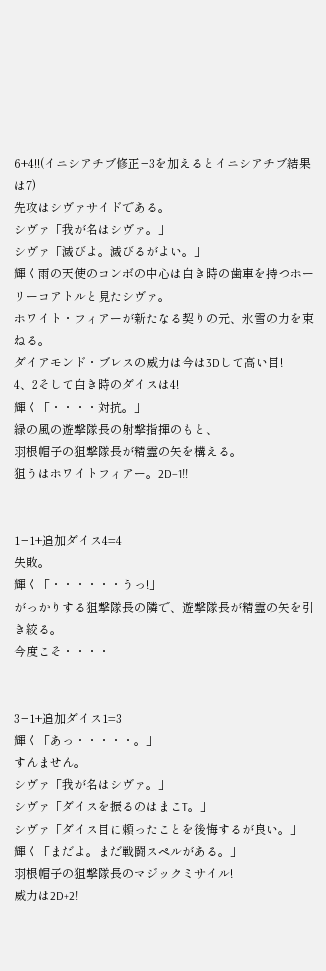6+4!!(イニシアチブ修正−3を加えるとイニシアチブ結果は7)
先攻はシヴァサイドである。
シヴァ「我が名はシヴァ。」
シヴァ「滅びよ。滅びるがよい。」
輝く雨の天使のコンボの中心は白き時の歯車を持つホーリーコアトルと見たシヴァ。
ホワイト・フィアーが新たなる契りの元、氷雪の力を束ねる。
ダイアモンド・ブレスの威力は今は3Dして高い目!
4、2そして白き時のダイスは4!
輝く「・・・・対抗。」
緑の風の遊撃隊長の射撃指揮のもと、
羽根帽子の狙撃隊長が精霊の矢を構える。
狙うはホワイトフィアー。2D−1!!


1−1+追加ダイス4=4
失敗。
輝く「・・・・・・うっ!」
がっかりする狙撃隊長の隣で、遊撃隊長が精霊の矢を引き絞る。
今度こそ・・・・


3−1+追加ダイス1=3
輝く「あっ・・・・・。」
すんません。
シヴァ「我が名はシヴァ。」
シヴァ「ダイスを振るのはまこT。」
シヴァ「ダイス目に頼ったことを後悔するが良い。」
輝く「まだよ。まだ戦闘スペルがある。」
羽根帽子の狙撃隊長のマジックミサイル!
威力は2D+2!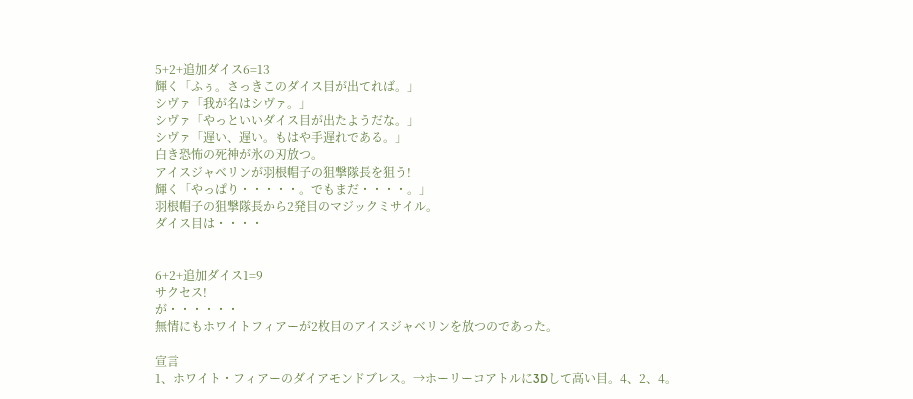5+2+追加ダイス6=13
輝く「ふぅ。さっきこのダイス目が出てれば。」
シヴァ「我が名はシヴァ。」
シヴァ「やっといいダイス目が出たようだな。」
シヴァ「遅い、遅い。もはや手遅れである。」
白き恐怖の死神が氷の刃放つ。
アイスジャベリンが羽根帽子の狙撃隊長を狙う!
輝く「やっぱり・・・・・。でもまだ・・・・。」
羽根帽子の狙撃隊長から2発目のマジックミサイル。
ダイス目は・・・・


6+2+追加ダイス1=9
サクセス!
が・・・・・・
無情にもホワイトフィアーが2枚目のアイスジャベリンを放つのであった。

宣言
1、ホワイト・フィアーのダイアモンドブレス。→ホーリーコアトルに3Dして高い目。4、2、4。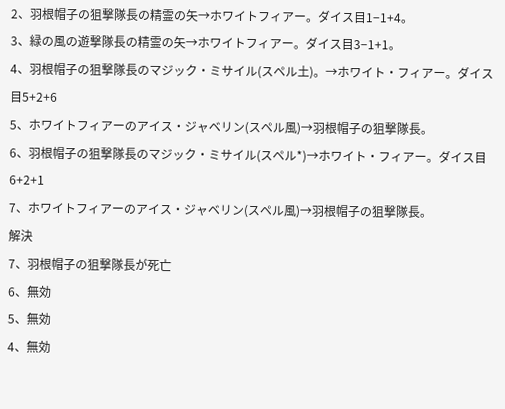2、羽根帽子の狙撃隊長の精霊の矢→ホワイトフィアー。ダイス目1−1+4。
3、緑の風の遊撃隊長の精霊の矢→ホワイトフィアー。ダイス目3−1+1。
4、羽根帽子の狙撃隊長のマジック・ミサイル(スペル土)。→ホワイト・フィアー。ダイス目5+2+6
5、ホワイトフィアーのアイス・ジャベリン(スペル風)→羽根帽子の狙撃隊長。
6、羽根帽子の狙撃隊長のマジック・ミサイル(スペル*)→ホワイト・フィアー。ダイス目6+2+1
7、ホワイトフィアーのアイス・ジャベリン(スペル風)→羽根帽子の狙撃隊長。
解決
7、羽根帽子の狙撃隊長が死亡
6、無効
5、無効
4、無効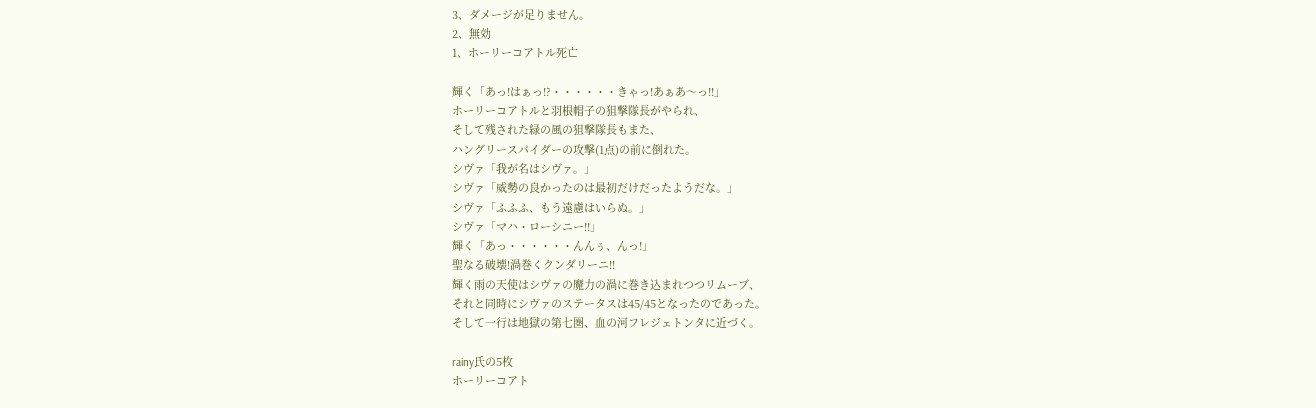3、ダメージが足りません。
2、無効
1、ホーリーコアトル死亡

輝く「あっ!はぁっ!?・・・・・・きゃっ!あぁあ〜っ!!」
ホーリーコアトルと羽根帽子の狙撃隊長がやられ、
そして残された緑の風の狙撃隊長もまた、
ハングリースパイダーの攻撃(1点)の前に倒れた。
シヴァ「我が名はシヴァ。」
シヴァ「威勢の良かったのは最初だけだったようだな。」
シヴァ「ふふふ、もう遠慮はいらぬ。」
シヴァ「マハ・ローシニー!!」
輝く「あっ・・・・・・んんぅ、んっ!」
聖なる破壊!渦巻くクンダリーニ!!
輝く雨の天使はシヴァの魔力の渦に巻き込まれつつリムーブ、
それと同時にシヴァのステータスは45/45となったのであった。
そして一行は地獄の第七圏、血の河フレジェトンタに近づく。

rainy氏の5枚
ホーリーコアト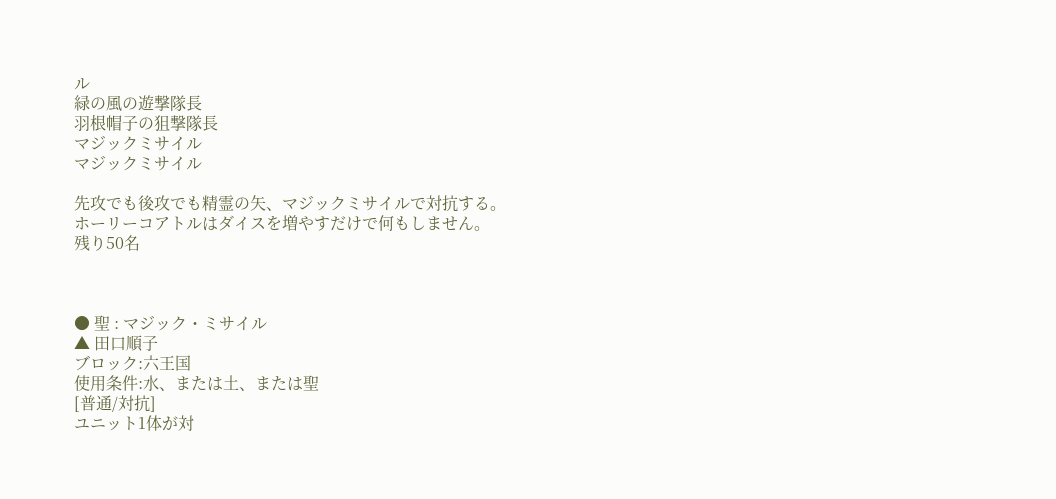ル
緑の風の遊撃隊長
羽根帽子の狙撃隊長
マジックミサイル
マジックミサイル

先攻でも後攻でも精霊の矢、マジックミサイルで対抗する。
ホーリーコアトルはダイスを増やすだけで何もしません。
残り50名



● 聖 : マジック・ミサイル
▲ 田口順子
ブロック:六王国
使用条件:水、または土、または聖
[普通/対抗]
ユニット1体が対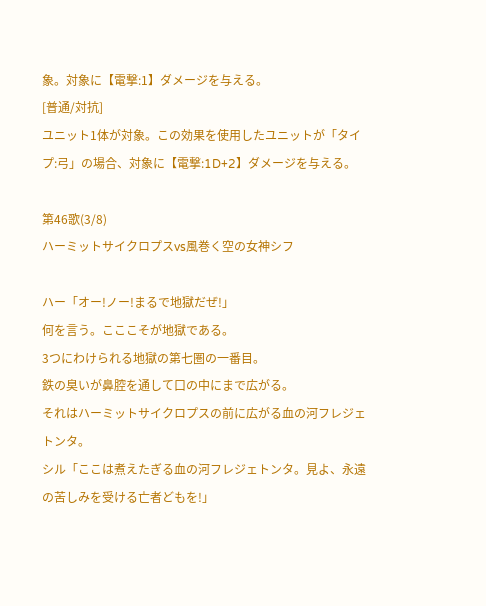象。対象に【電撃:1】ダメージを与える。
[普通/対抗]
ユニット1体が対象。この効果を使用したユニットが「タイプ:弓」の場合、対象に【電撃:1D+2】ダメージを与える。

第46歌(3/8)
ハーミットサイクロプスvs風巻く空の女神シフ

ハー「オー!ノー!まるで地獄だぜ!」
何を言う。こここそが地獄である。
3つにわけられる地獄の第七圏の一番目。
鉄の臭いが鼻腔を通して口の中にまで広がる。
それはハーミットサイクロプスの前に広がる血の河フレジェトンタ。
シル「ここは煮えたぎる血の河フレジェトンタ。見よ、永遠の苦しみを受ける亡者どもを!」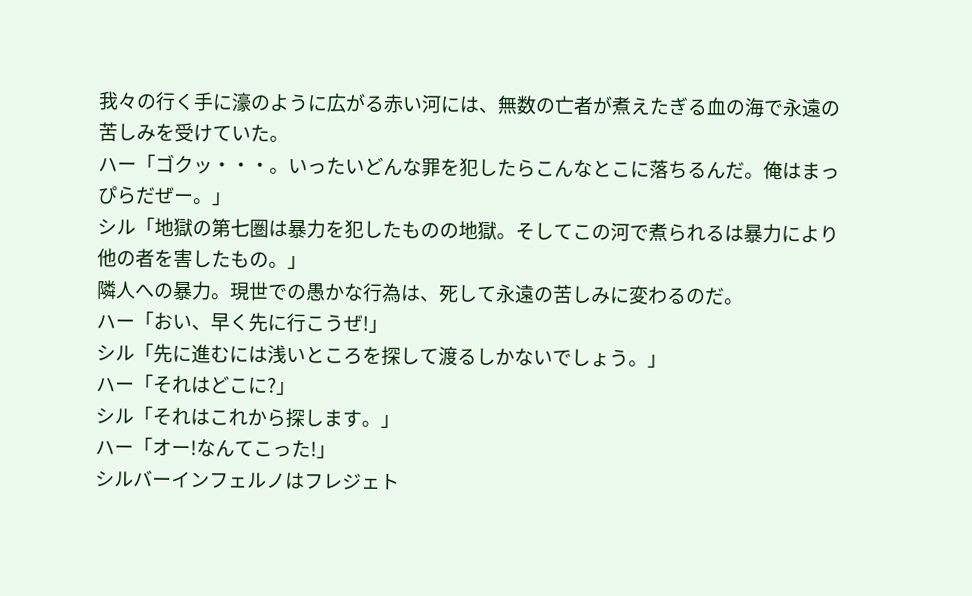我々の行く手に濠のように広がる赤い河には、無数の亡者が煮えたぎる血の海で永遠の苦しみを受けていた。
ハー「ゴクッ・・・。いったいどんな罪を犯したらこんなとこに落ちるんだ。俺はまっぴらだぜー。」
シル「地獄の第七圏は暴力を犯したものの地獄。そしてこの河で煮られるは暴力により他の者を害したもの。」
隣人への暴力。現世での愚かな行為は、死して永遠の苦しみに変わるのだ。
ハー「おい、早く先に行こうぜ!」
シル「先に進むには浅いところを探して渡るしかないでしょう。」
ハー「それはどこに?」
シル「それはこれから探します。」
ハー「オー!なんてこった!」
シルバーインフェルノはフレジェト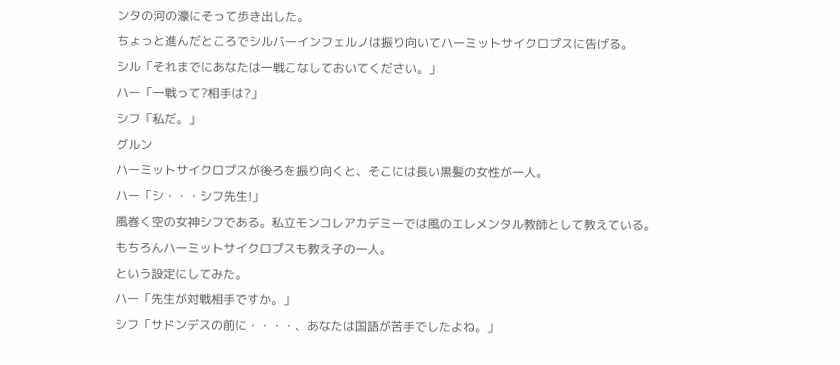ンタの河の濠にそって歩き出した。
ちょっと進んだところでシルバーインフェルノは振り向いてハーミットサイクロプスに告げる。
シル「それまでにあなたは一戦こなしておいてください。」
ハー「一戦って?相手は?」
シフ「私だ。」
グルン
ハーミットサイクロプスが後ろを振り向くと、そこには長い黒髪の女性が一人。
ハー「シ・・・シフ先生!」
風巻く空の女神シフである。私立モンコレアカデミーでは風のエレメンタル教師として教えている。
もちろんハーミットサイクロプスも教え子の一人。
という設定にしてみた。
ハー「先生が対戦相手ですか。」
シフ「サドンデスの前に・・・・、あなたは国語が苦手でしたよね。」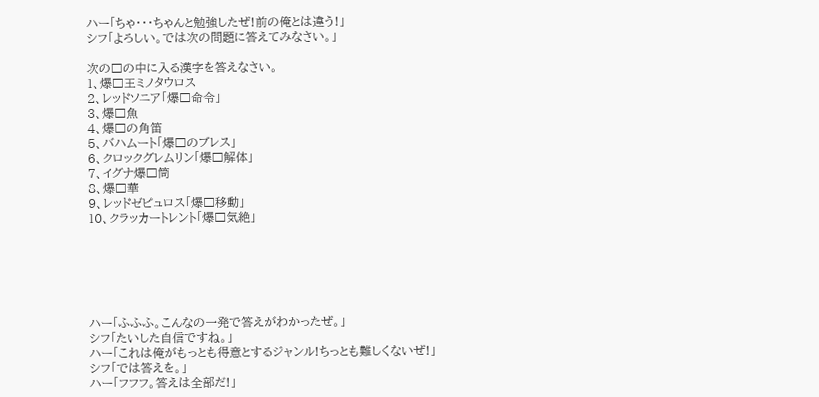ハー「ちゃ・・・ちゃんと勉強したぜ!前の俺とは違う!」
シフ「よろしい。では次の問題に答えてみなさい。」

次の□の中に入る漢字を答えなさい。
1、爆□王ミノタウロス
2、レッドソニア「爆□命令」
3、爆□魚
4、爆□の角笛
5、バハムート「爆□のブレス」
6、クロックグレムリン「爆□解体」
7、イグナ爆□筒
8、爆□華
9、レッドゼピュロス「爆□移動」
10、クラッカートレント「爆□気絶」






ハー「ふふふ。こんなの一発で答えがわかったぜ。」
シフ「たいした自信ですね。」
ハー「これは俺がもっとも得意とするジャンル!ちっとも難しくないぜ!」
シフ「では答えを。」
ハー「フフフ。答えは全部だ!」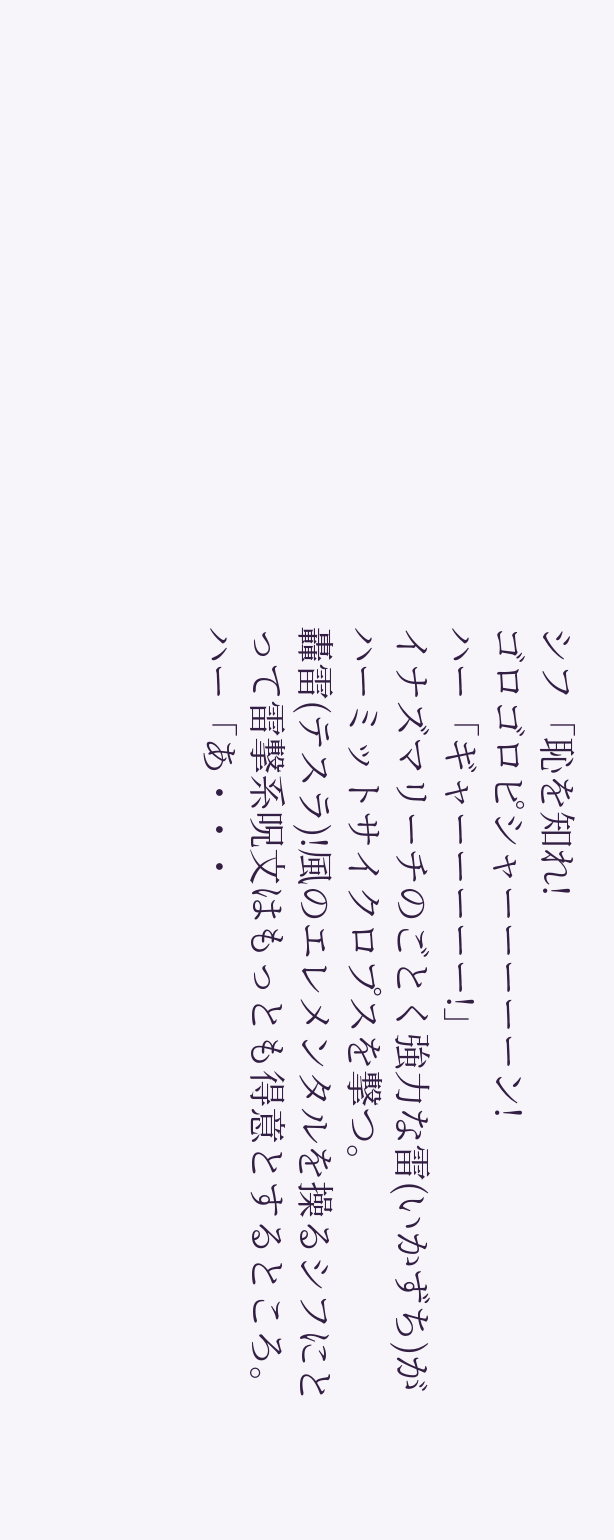シフ「恥を知れ!
ゴロゴロピシャーーーーーン!
ハー「ギャーーーーー!」
イナズマリーチのごとく強力な雷(いかずち)がハーミットサイクロプスを撃つ。
轟雷(テスラ)!風のエレメンタルを操るシフにとって雷撃系呪文はもっとも得意とするところ。
ハー「あ・・・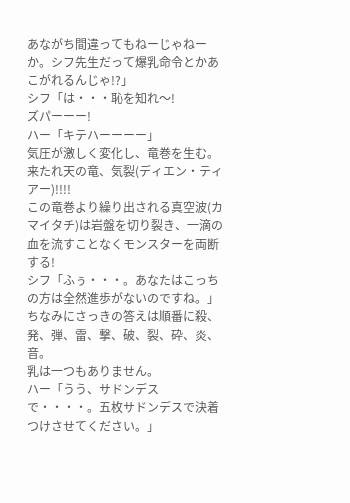あながち間違ってもねーじゃねーか。シフ先生だって爆乳命令とかあこがれるんじゃ!?」
シフ「は・・・恥を知れ〜!
ズパーーー!
ハー「キテハーーーー」
気圧が激しく変化し、竜巻を生む。来たれ天の竜、気裂(ディエン・ティアー)!!!!
この竜巻より繰り出される真空波(カマイタチ)は岩盤を切り裂き、一滴の血を流すことなくモンスターを両断する!
シフ「ふぅ・・・。あなたはこっちの方は全然進歩がないのですね。」
ちなみにさっきの答えは順番に殺、発、弾、雷、撃、破、裂、砕、炎、音。
乳は一つもありません。
ハー「うう、サドンデスで・・・・。五枚サドンデスで決着つけさせてください。」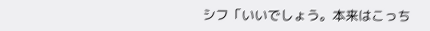シフ「いいでしょう。本来はこっち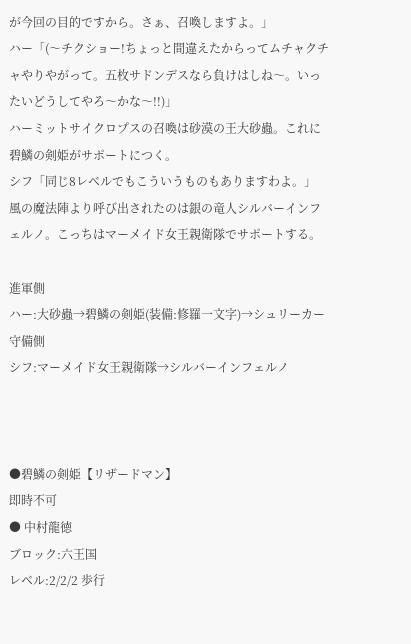が今回の目的ですから。さぁ、召喚しますよ。」
ハー「(〜チクショー!ちょっと間違えたからってムチャクチャやりやがって。五枚サドンデスなら負けはしね〜。いったいどうしてやろ〜かな〜!!)」
ハーミットサイクロプスの召喚は砂漠の王大砂蟲。これに碧鱗の剣姫がサポートにつく。
シフ「同じ8レベルでもこういうものもありますわよ。」
風の魔法陣より呼び出されたのは銀の竜人シルバーインフェルノ。こっちはマーメイド女王親衛隊でサポートする。

進軍側
ハー:大砂蟲→碧鱗の剣姫(装備:修羅一文字)→シュリーカー
守備側
シフ:マーメイド女王親衛隊→シルバーインフェルノ



●碧鱗の剣姫【リザードマン】
即時不可
● 中村龍徳
ブロック:六王国
レベル:2/2/2 歩行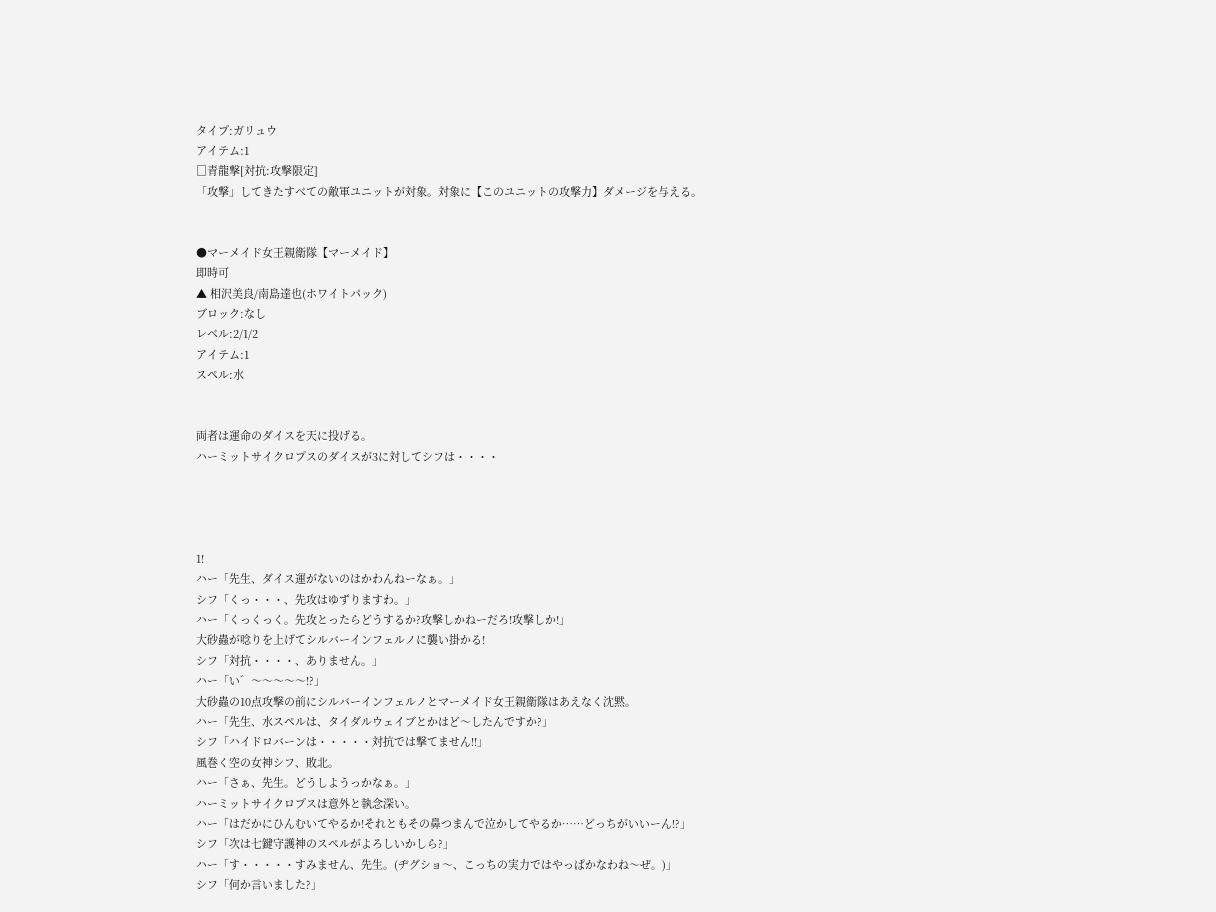タイプ:ガリュウ
アイテム:1
□青龍撃[対抗:攻撃限定]
「攻撃」してきたすべての敵軍ユニットが対象。対象に【このユニットの攻撃力】ダメージを与える。


●マーメイド女王親衛隊【マーメイド】
即時可
▲ 相沢美良/南島達也(ホワイトパック)
ブロック:なし
レベル:2/1/2
アイテム:1
スペル:水


両者は運命のダイスを天に投げる。
ハーミットサイクロプスのダイスが3に対してシフは・・・・




1!
ハー「先生、ダイス運がないのはかわんねーなぁ。」
シフ「くっ・・・、先攻はゆずりますわ。」
ハー「くっくっく。先攻とったらどうするか?攻撃しかねーだろ!攻撃しか!」
大砂蟲が唸りを上げてシルバーインフェルノに襲い掛かる!
シフ「対抗・・・・、ありません。」
ハー「い゛〜〜〜〜〜!?」
大砂蟲の10点攻撃の前にシルバーインフェルノとマーメイド女王親衛隊はあえなく沈黙。
ハー「先生、水スペルは、タイダルウェイブとかはど〜したんですか?」
シフ「ハイドロバーンは・・・・・対抗では撃てません!!」
風巻く空の女神シフ、敗北。
ハー「さぁ、先生。どうしようっかなぁ。」
ハーミットサイクロプスは意外と執念深い。
ハー「はだかにひんむいてやるか!それともその鼻つまんで泣かしてやるか……どっちがいいーん!?」
シフ「次は七鍵守護神のスペルがよろしいかしら?」
ハー「す・・・・・すみません、先生。(ヂグショ〜、こっちの実力ではやっぱかなわね〜ぜ。)」
シフ「何か言いました?」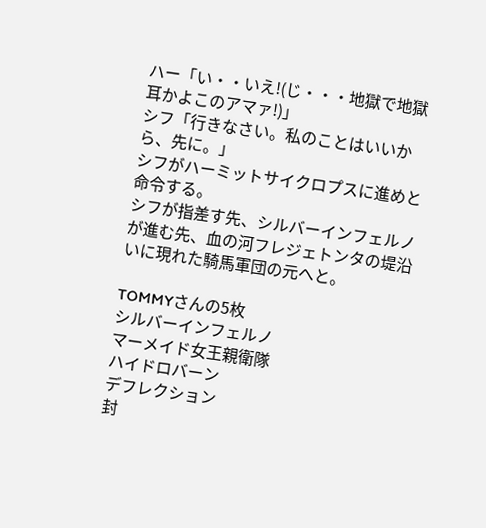ハー「い・・いえ!(じ・・・地獄で地獄耳かよこのアマァ!)」
シフ「行きなさい。私のことはいいから、先に。」
シフがハーミットサイクロプスに進めと命令する。
シフが指差す先、シルバーインフェルノが進む先、血の河フレジェトンタの堤沿いに現れた騎馬軍団の元へと。

TOMMYさんの5枚
シルバーインフェルノ
マーメイド女王親衛隊
ハイドロバーン
デフレクション
封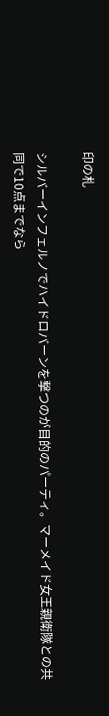印の札

シルバーインフェルノでハイドロバーンを撃つのが目的のパーティ。マーメイド女王親衛隊との共同で10点までなら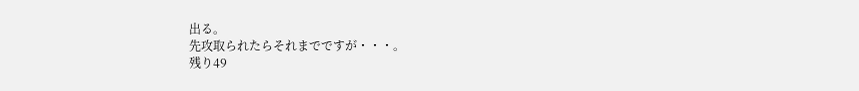出る。
先攻取られたらそれまでですが・・・。
残り49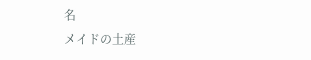名
メイドの土産